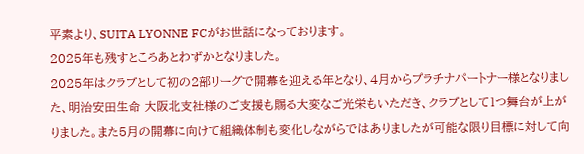平素より、SUITA LYONNE FCがお世話になっております。
2025年も残すところあとわずかとなりました。
2025年はクラブとして初の2部リーグで開幕を迎える年となり、4月からプラチナパートナー様となりました、明治安田生命 大阪北支社様のご支援も賜る大変なご光栄もいただき、クラブとして1つ舞台が上がりました。また5月の開幕に向けて組織体制も変化しながらではありましたが可能な限り目標に対して向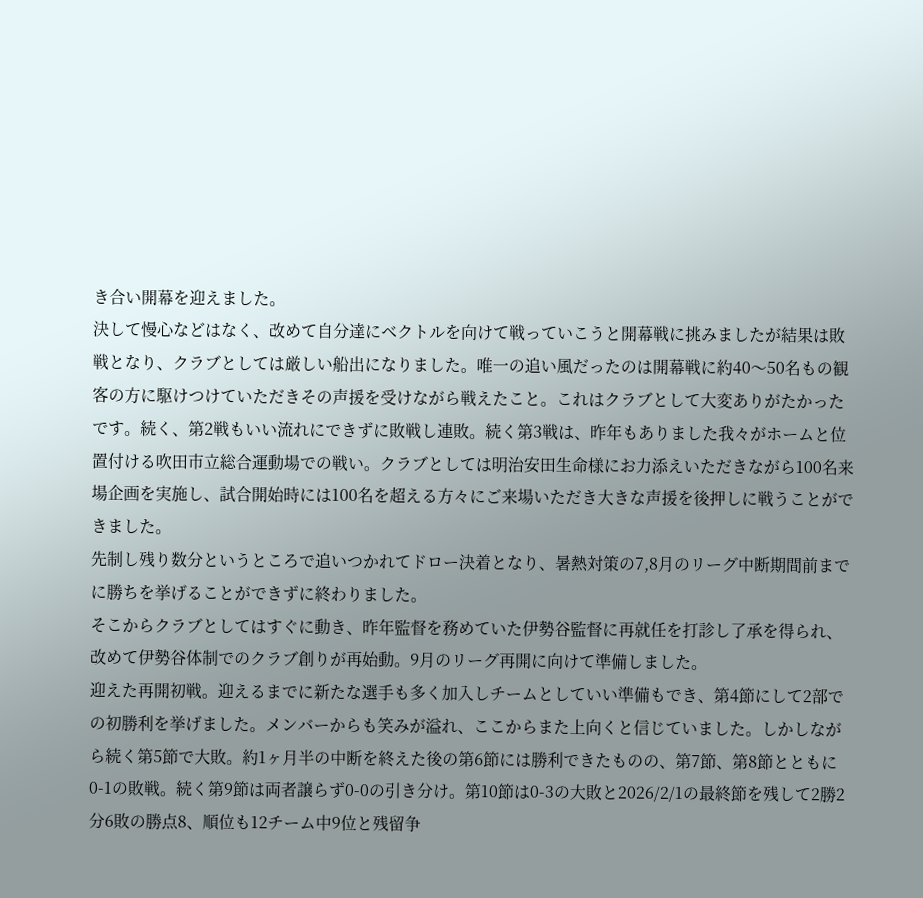き合い開幕を迎えました。
決して慢心などはなく、改めて自分達にベクトルを向けて戦っていこうと開幕戦に挑みましたが結果は敗戦となり、クラブとしては厳しい船出になりました。唯一の追い風だったのは開幕戦に約40〜50名もの観客の方に駆けつけていただきその声援を受けながら戦えたこと。これはクラブとして大変ありがたかったです。続く、第2戦もいい流れにできずに敗戦し連敗。続く第3戦は、昨年もありました我々がホームと位置付ける吹田市立総合運動場での戦い。クラブとしては明治安田生命様にお力添えいただきながら100名来場企画を実施し、試合開始時には100名を超える方々にご来場いただき大きな声援を後押しに戦うことができました。
先制し残り数分というところで追いつかれてドロー決着となり、暑熱対策の7,8月のリーグ中断期間前までに勝ちを挙げることができずに終わりました。
そこからクラブとしてはすぐに動き、昨年監督を務めていた伊勢谷監督に再就任を打診し了承を得られ、改めて伊勢谷体制でのクラブ創りが再始動。9月のリーグ再開に向けて準備しました。
迎えた再開初戦。迎えるまでに新たな選手も多く加入しチームとしていい準備もでき、第4節にして2部での初勝利を挙げました。メンバーからも笑みが溢れ、ここからまた上向くと信じていました。しかしながら続く第5節で大敗。約1ヶ月半の中断を終えた後の第6節には勝利できたものの、第7節、第8節とともに0-1の敗戦。続く第9節は両者譲らず0-0の引き分け。第10節は0-3の大敗と2026/2/1の最終節を残して2勝2分6敗の勝点8、順位も12チーム中9位と残留争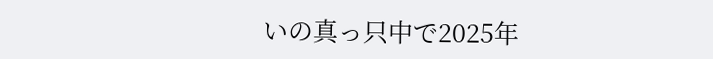いの真っ只中で2025年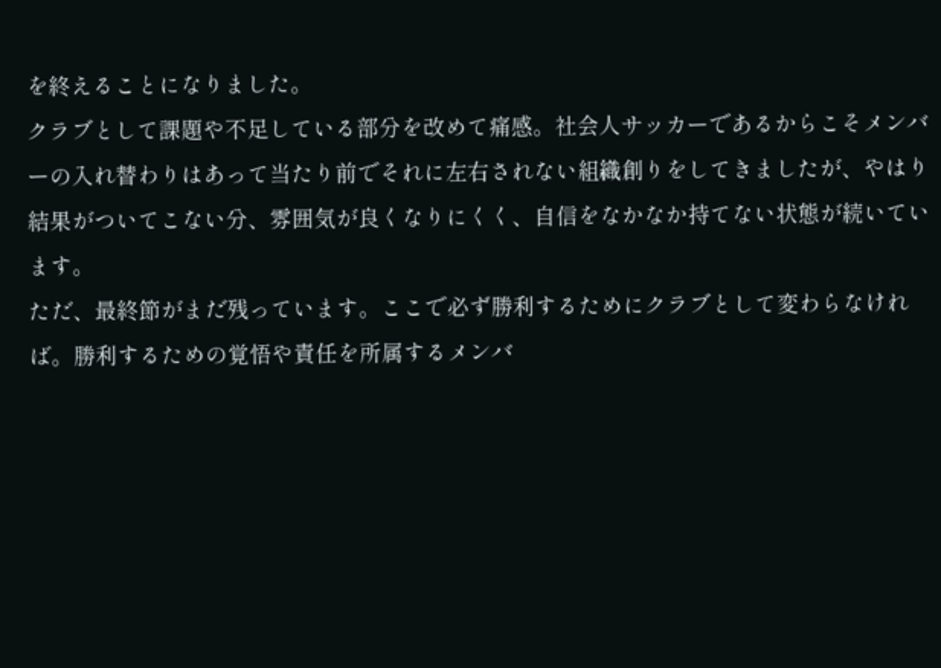を終えることになりました。
クラブとして課題や不足している部分を改めて痛感。社会人サッカーであるからこそメンバーの入れ替わりはあって当たり前でそれに左右されない組織創りをしてきましたが、やはり結果がついてこない分、雰囲気が良くなりにくく、自信をなかなか持てない状態が続いています。
ただ、最終節がまだ残っています。ここで必ず勝利するためにクラブとして変わらなければ。勝利するための覚悟や責任を所属するメンバ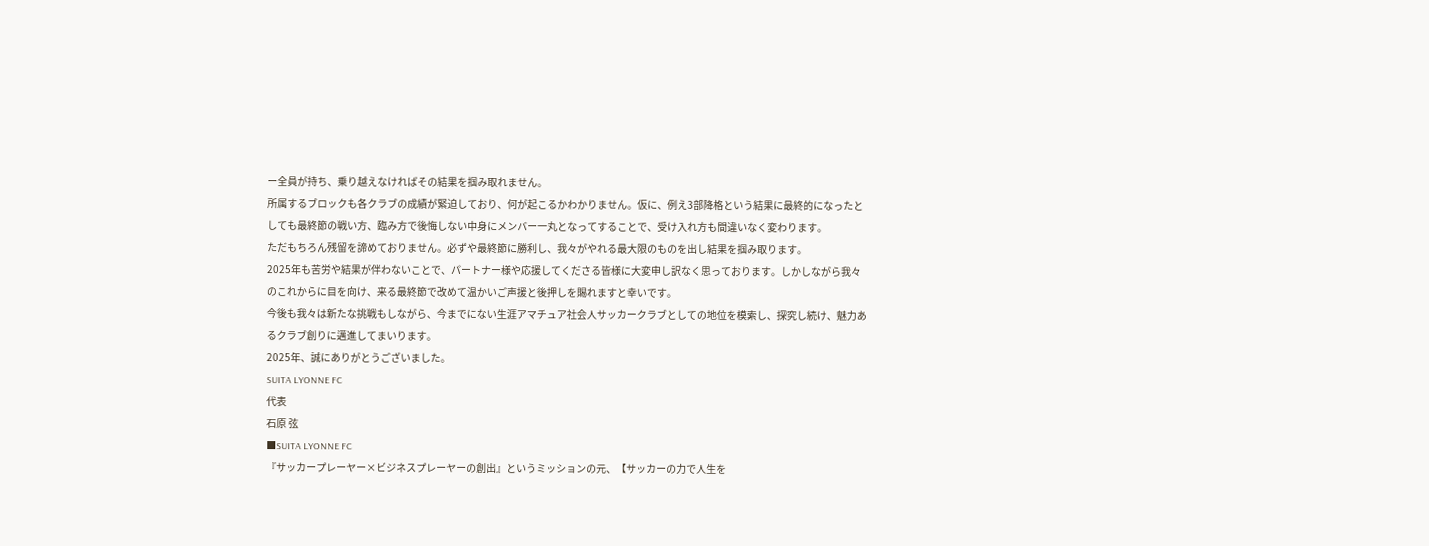ー全員が持ち、乗り越えなければその結果を掴み取れません。
所属するブロックも各クラブの成績が緊迫しており、何が起こるかわかりません。仮に、例え3部降格という結果に最終的になったとしても最終節の戦い方、臨み方で後悔しない中身にメンバー一丸となってすることで、受け入れ方も間違いなく変わります。
ただもちろん残留を諦めておりません。必ずや最終節に勝利し、我々がやれる最大限のものを出し結果を掴み取ります。
2025年も苦労や結果が伴わないことで、パートナー様や応援してくださる皆様に大変申し訳なく思っております。しかしながら我々のこれからに目を向け、来る最終節で改めて温かいご声援と後押しを賜れますと幸いです。
今後も我々は新たな挑戦もしながら、今までにない生涯アマチュア社会人サッカークラブとしての地位を模索し、探究し続け、魅力あるクラブ創りに邁進してまいります。
2025年、誠にありがとうございました。
SUITA LYONNE FC
代表
石原 弦
■SUITA LYONNE FC
『サッカープレーヤー×ビジネスプレーヤーの創出』というミッションの元、【サッカーの力で人生を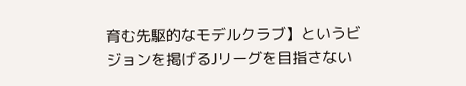育む先駆的なモデルクラブ】というビジョンを掲げるJリーグを目指さない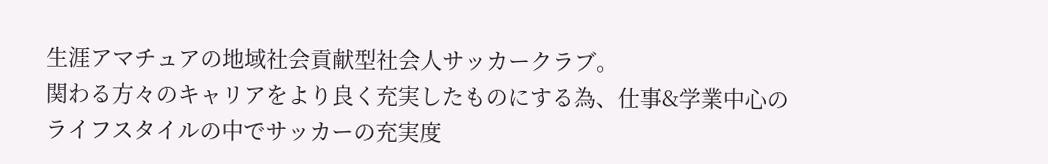生涯アマチュアの地域社会貢献型社会人サッカークラブ。
関わる方々のキャリアをより良く充実したものにする為、仕事&学業中心のライフスタイルの中でサッカーの充実度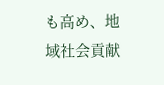も高め、地域社会貢献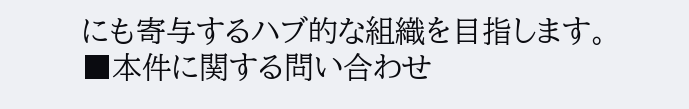にも寄与するハブ的な組織を目指します。
■本件に関する問い合わせ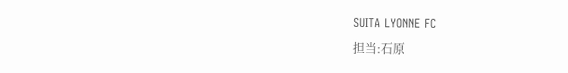SUITA LYONNE FC
担当:石原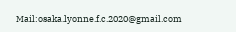Mail:osaka.lyonne.f.c.2020@gmail.com